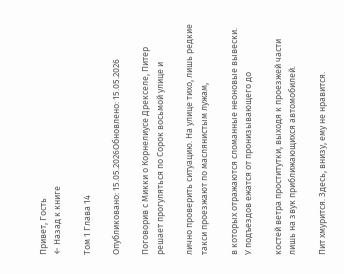Привет, Гость
← Назад к книге

Том 1 Глава 14

Опубликовано: 15.05.2026Обновлено: 15.05.2026

Поговорив с Микки о Корнелиусе Дрекселе, Питер решает прогуляться по Сорок восьмой улице и

лично проверить ситуацию. На улице тихо, лишь редкие такси проезжают по маслянистым лужам,

в которых отражаются сломанные неоновые вывески. У подъездов ежатся от пронизывающего до

костей ветра проститутки, выходя к проезжей части лишь на звук приближающихся автомобилей.

Пит хмурится. Здесь, внизу, ему не нравится.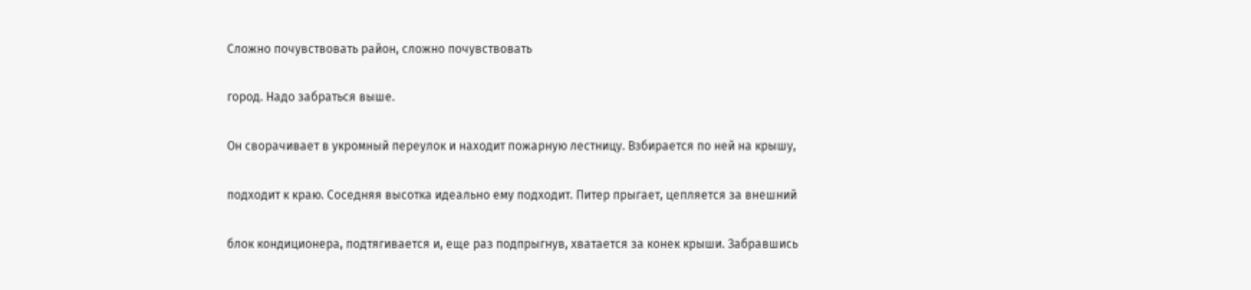Сложно почувствовать район, сложно почувствовать

город. Надо забраться выше.

Он сворачивает в укромный переулок и находит пожарную лестницу. Взбирается по ней на крышу,

подходит к краю. Соседняя высотка идеально ему подходит. Питер прыгает, цепляется за внешний

блок кондиционера, подтягивается и, еще раз подпрыгнув, хватается за конек крыши. Забравшись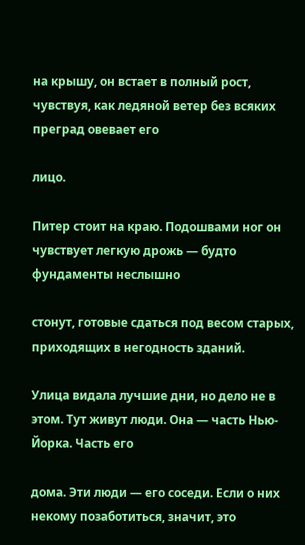на крышу, он встает в полный рост, чувствуя, как ледяной ветер без всяких преград овевает его

лицо.

Питер стоит на краю. Подошвами ног он чувствует легкую дрожь — будто фундаменты неслышно

стонут, готовые сдаться под весом старых, приходящих в негодность зданий.

Улица видала лучшие дни, но дело не в этом. Тут живут люди. Она — часть Нью-Йорка. Часть его

дома. Эти люди — его соседи. Если о них некому позаботиться, значит, это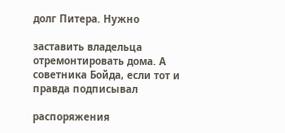долг Питера. Нужно

заставить владельца отремонтировать дома. А советника Бойда, если тот и правда подписывал

распоряжения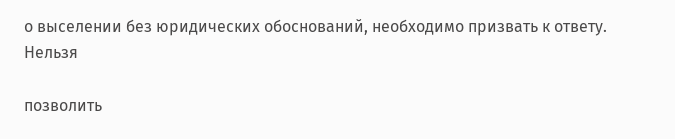о выселении без юридических обоснований, необходимо призвать к ответу. Нельзя

позволить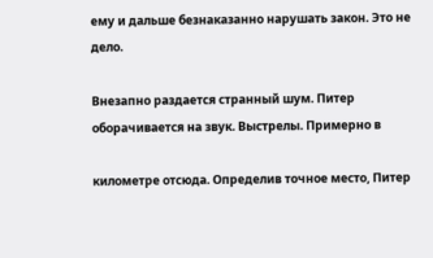ему и дальше безнаказанно нарушать закон. Это не дело.

Внезапно раздается странный шум. Питер оборачивается на звук. Выстрелы. Примерно в

километре отсюда. Определив точное место, Питер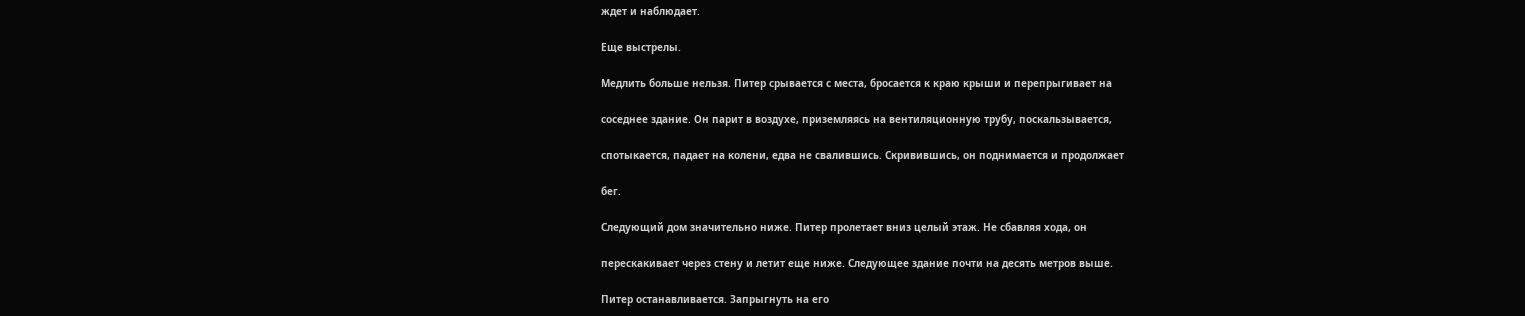ждет и наблюдает.

Еще выстрелы.

Медлить больше нельзя. Питер срывается с места, бросается к краю крыши и перепрыгивает на

соседнее здание. Он парит в воздухе, приземляясь на вентиляционную трубу, поскальзывается,

спотыкается, падает на колени, едва не свалившись. Скривившись, он поднимается и продолжает

бег.

Следующий дом значительно ниже. Питер пролетает вниз целый этаж. Не сбавляя хода, он

перескакивает через стену и летит еще ниже. Следующее здание почти на десять метров выше.

Питер останавливается. Запрыгнуть на его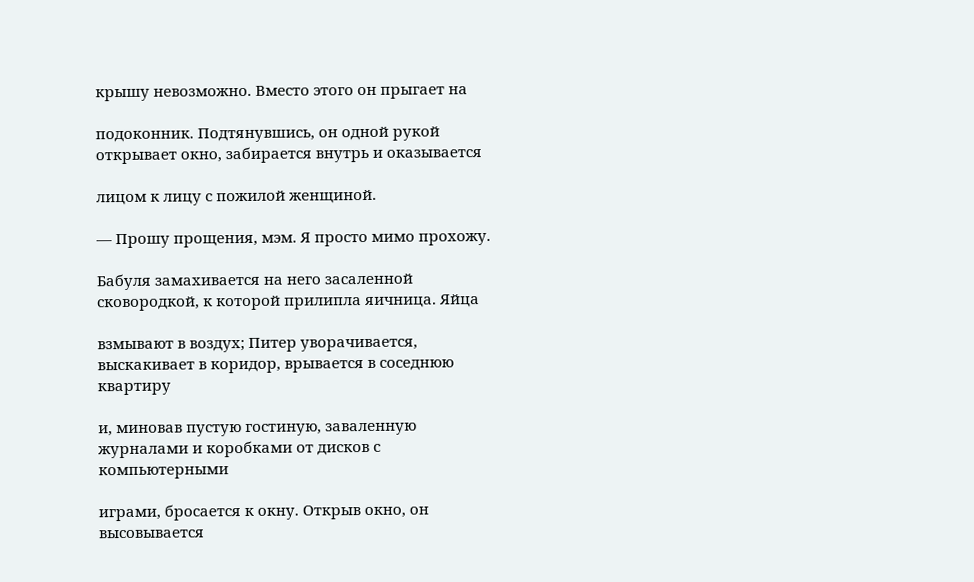крышу невозможно. Вместо этого он прыгает на

подоконник. Подтянувшись, он одной рукой открывает окно, забирается внутрь и оказывается

лицом к лицу с пожилой женщиной.

— Прошу прощения, мэм. Я просто мимо прохожу.

Бабуля замахивается на него засаленной сковородкой, к которой прилипла яичница. Яйца

взмывают в воздух; Питер уворачивается, выскакивает в коридор, врывается в соседнюю квартиру

и, миновав пустую гостиную, заваленную журналами и коробками от дисков с компьютерными

играми, бросается к окну. Открыв окно, он высовывается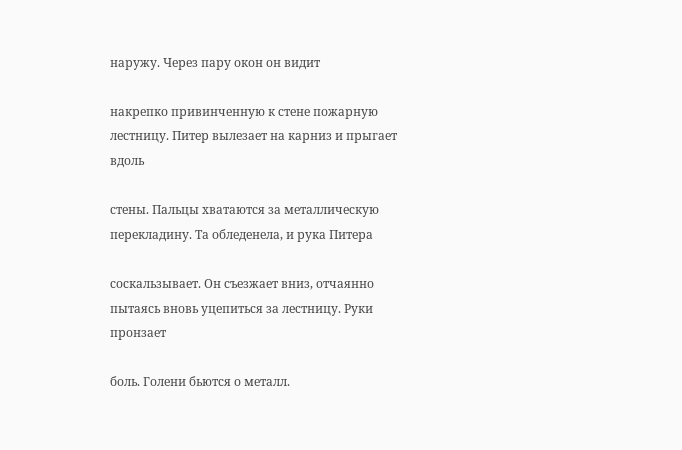наружу. Через пару окон он видит

накрепко привинченную к стене пожарную лестницу. Питер вылезает на карниз и прыгает вдоль

стены. Пальцы хватаются за металлическую перекладину. Та обледенела, и рука Питера

соскальзывает. Он съезжает вниз, отчаянно пытаясь вновь уцепиться за лестницу. Руки пронзает

боль. Голени бьются о металл.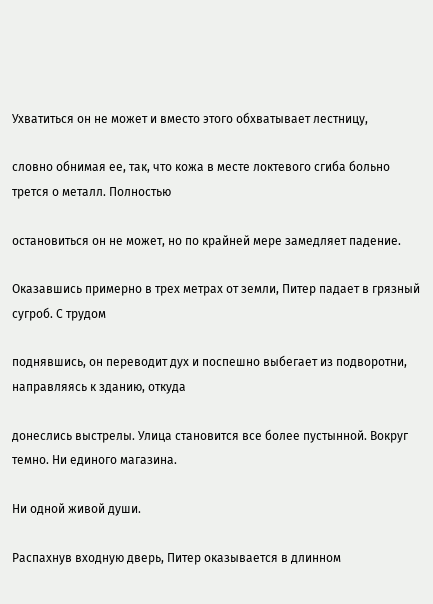Ухватиться он не может и вместо этого обхватывает лестницу,

словно обнимая ее, так, что кожа в месте локтевого сгиба больно трется о металл. Полностью

остановиться он не может, но по крайней мере замедляет падение.

Оказавшись примерно в трех метрах от земли, Питер падает в грязный сугроб. С трудом

поднявшись, он переводит дух и поспешно выбегает из подворотни, направляясь к зданию, откуда

донеслись выстрелы. Улица становится все более пустынной. Вокруг темно. Ни единого магазина.

Ни одной живой души.

Распахнув входную дверь, Питер оказывается в длинном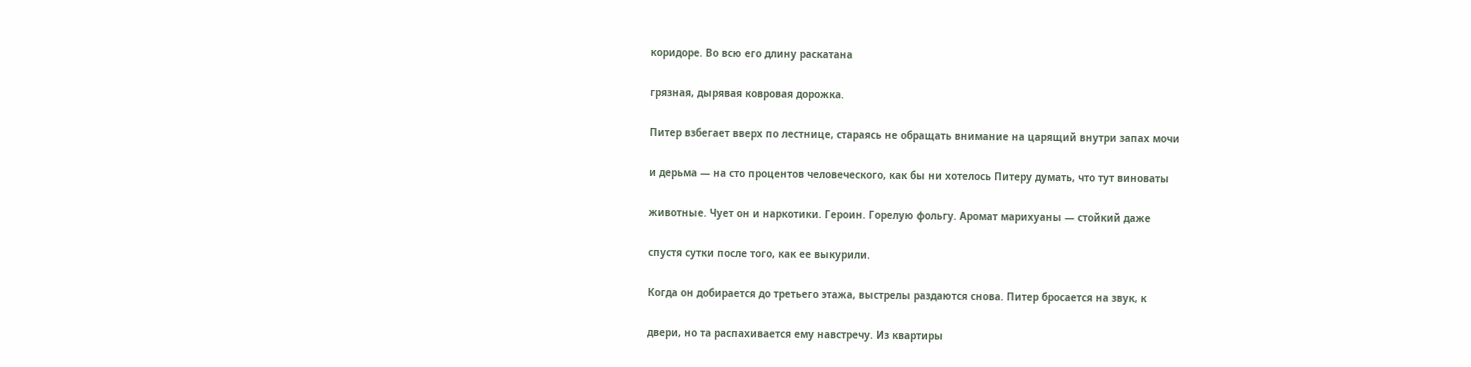коридоре. Во всю его длину раскатана

грязная, дырявая ковровая дорожка.

Питер взбегает вверх по лестнице, стараясь не обращать внимание на царящий внутри запах мочи

и дерьма — на сто процентов человеческого, как бы ни хотелось Питеру думать, что тут виноваты

животные. Чует он и наркотики. Героин. Горелую фольгу. Аромат марихуаны — стойкий даже

спустя сутки после того, как ее выкурили.

Когда он добирается до третьего этажа, выстрелы раздаются снова. Питер бросается на звук, к

двери, но та распахивается ему навстречу. Из квартиры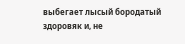выбегает лысый бородатый здоровяк и, не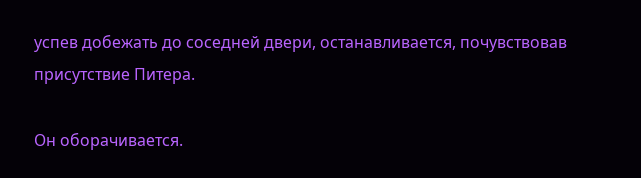успев добежать до соседней двери, останавливается, почувствовав присутствие Питера.

Он оборачивается.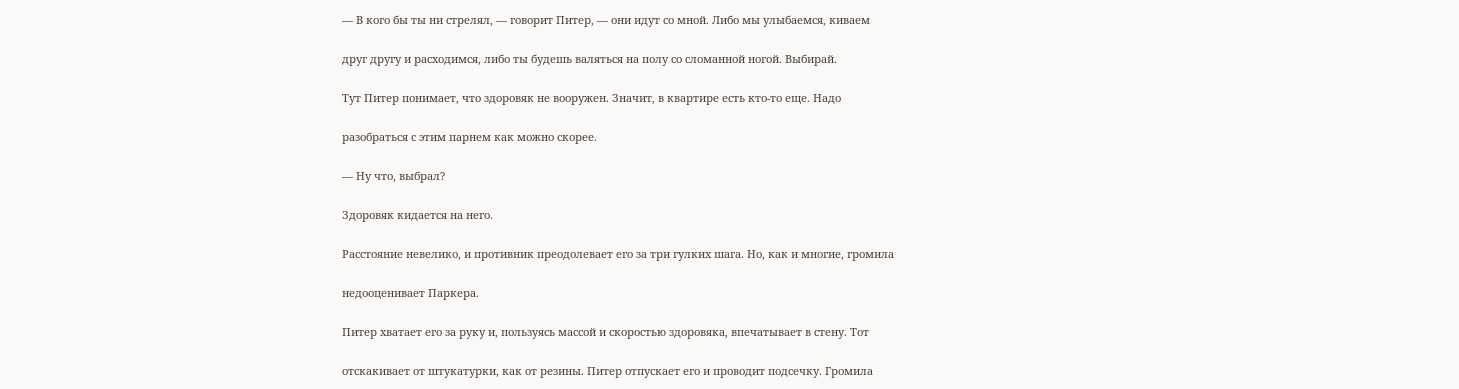— В кого бы ты ни стрелял, — говорит Питер, — они идут со мной. Либо мы улыбаемся, киваем

друг другу и расходимся, либо ты будешь валяться на полу со сломанной ногой. Выбирай.

Тут Питер понимает, что здоровяк не вооружен. Значит, в квартире есть кто-то еще. Надо

разобраться с этим парнем как можно скорее.

— Ну что, выбрал?

Здоровяк кидается на него.

Расстояние невелико, и противник преодолевает его за три гулких шага. Но, как и многие, громила

недооценивает Паркера.

Питер хватает его за руку и, пользуясь массой и скоростью здоровяка, впечатывает в стену. Тот

отскакивает от штукатурки, как от резины. Питер отпускает его и проводит подсечку. Громила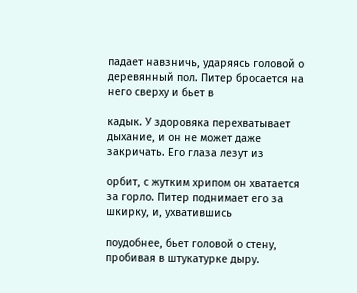падает навзничь, ударяясь головой о деревянный пол. Питер бросается на него сверху и бьет в

кадык. У здоровяка перехватывает дыхание, и он не может даже закричать. Его глаза лезут из

орбит, с жутким хрипом он хватается за горло. Питер поднимает его за шкирку, и, ухватившись

поудобнее, бьет головой о стену, пробивая в штукатурке дыру.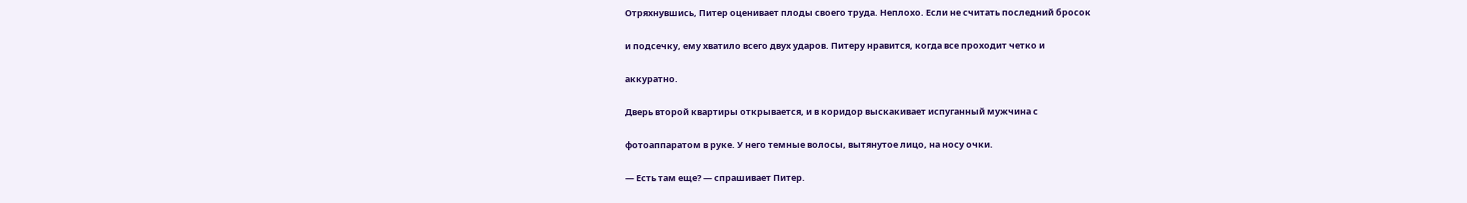Отряхнувшись, Питер оценивает плоды своего труда. Неплохо. Если не считать последний бросок

и подсечку, ему хватило всего двух ударов. Питеру нравится, когда все проходит четко и

аккуратно.

Дверь второй квартиры открывается, и в коридор выскакивает испуганный мужчина с

фотоаппаратом в руке. У него темные волосы, вытянутое лицо, на носу очки.

— Есть там еще? — спрашивает Питер.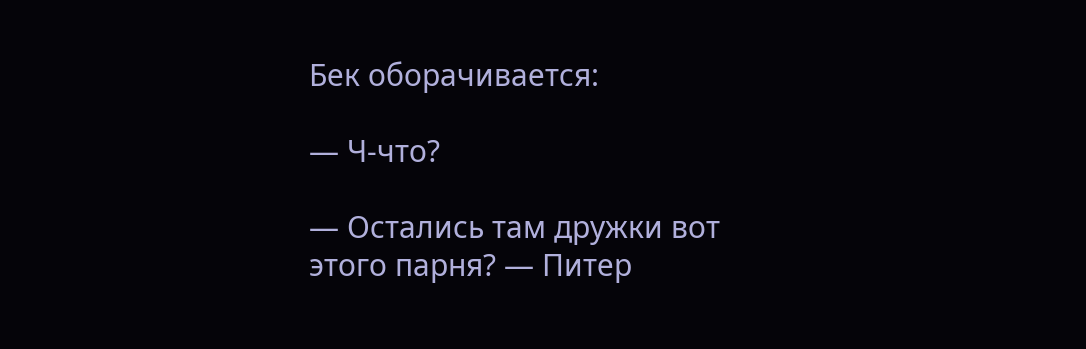Бек оборачивается:

— Ч-что?

— Остались там дружки вот этого парня? — Питер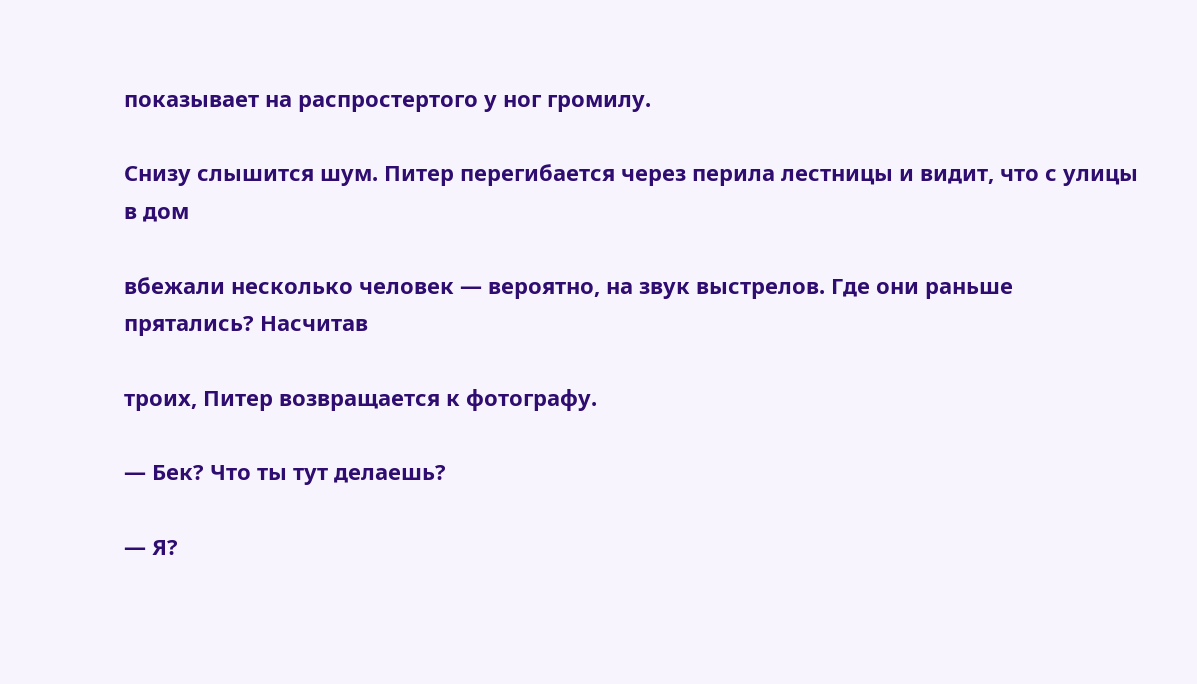показывает на распростертого у ног громилу.

Снизу слышится шум. Питер перегибается через перила лестницы и видит, что с улицы в дом

вбежали несколько человек — вероятно, на звук выстрелов. Где они раньше прятались? Насчитав

троих, Питер возвращается к фотографу.

— Бек? Что ты тут делаешь?

— Я?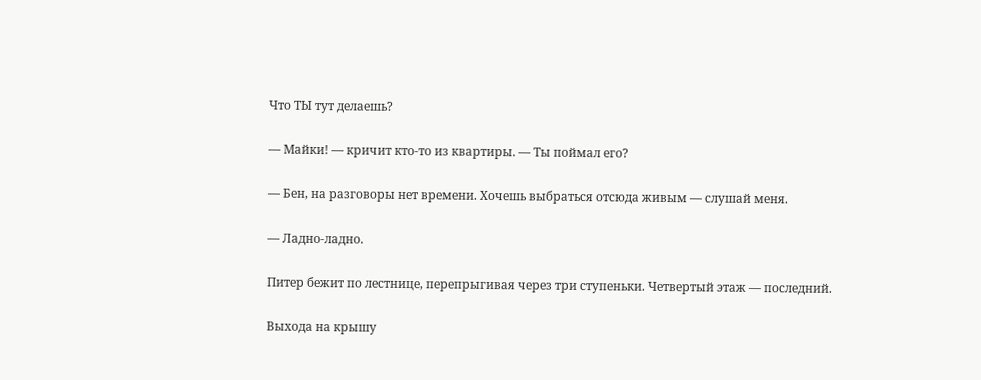Что ТЫ тут делаешь?

— Майки! — кричит кто-то из квартиры. — Ты поймал его?

— Бен, на разговоры нет времени. Хочешь выбраться отсюда живым — слушай меня.

— Ладно-ладно.

Питер бежит по лестнице, перепрыгивая через три ступеньки. Четвертый этаж — последний.

Выхода на крышу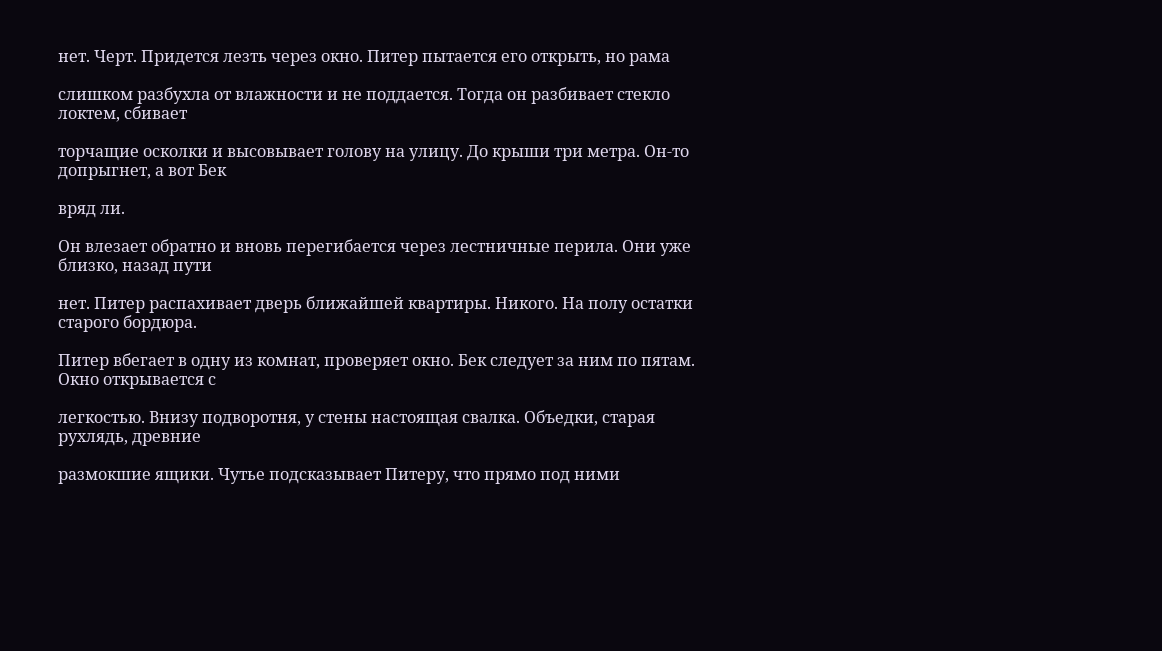нет. Черт. Придется лезть через окно. Питер пытается его открыть, но рама

слишком разбухла от влажности и не поддается. Тогда он разбивает стекло локтем, сбивает

торчащие осколки и высовывает голову на улицу. До крыши три метра. Он-то допрыгнет, а вот Бек

вряд ли.

Он влезает обратно и вновь перегибается через лестничные перила. Они уже близко, назад пути

нет. Питер распахивает дверь ближайшей квартиры. Никого. На полу остатки старого бордюра.

Питер вбегает в одну из комнат, проверяет окно. Бек следует за ним по пятам. Окно открывается с

легкостью. Внизу подворотня, у стены настоящая свалка. Объедки, старая рухлядь, древние

размокшие ящики. Чутье подсказывает Питеру, что прямо под ними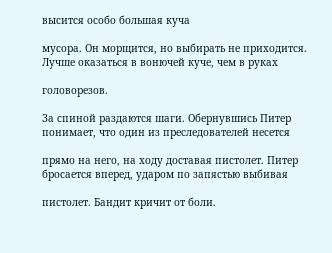высится особо большая куча

мусора. Он морщится, но выбирать не приходится. Лучше оказаться в вонючей куче, чем в руках

головорезов.

За спиной раздаются шаги. Обернувшись Питер понимает, что один из преследователей несется

прямо на него, на ходу доставая пистолет. Питер бросается вперед, ударом по запястью выбивая

пистолет. Бандит кричит от боли.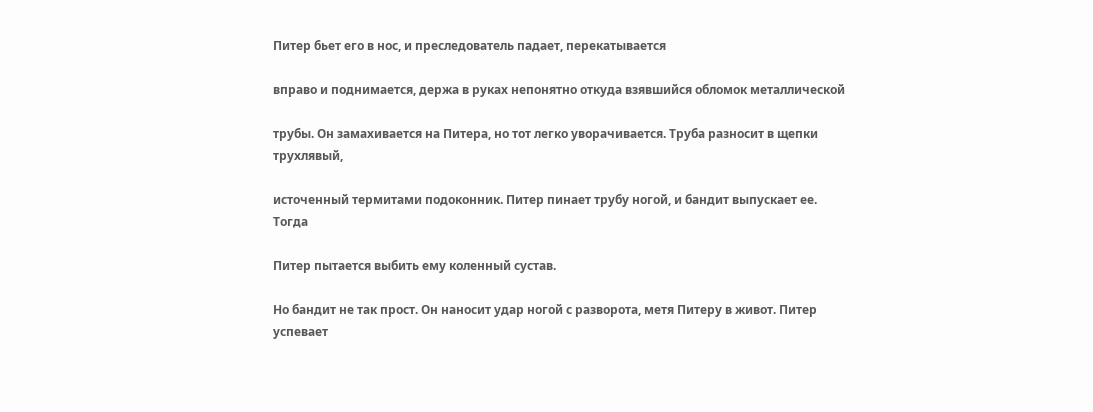Питер бьет его в нос, и преследователь падает, перекатывается

вправо и поднимается, держа в руках непонятно откуда взявшийся обломок металлической

трубы. Он замахивается на Питера, но тот легко уворачивается. Труба разносит в щепки трухлявый,

источенный термитами подоконник. Питер пинает трубу ногой, и бандит выпускает ее. Тогда

Питер пытается выбить ему коленный сустав.

Но бандит не так прост. Он наносит удар ногой с разворота, метя Питеру в живот. Питер успевает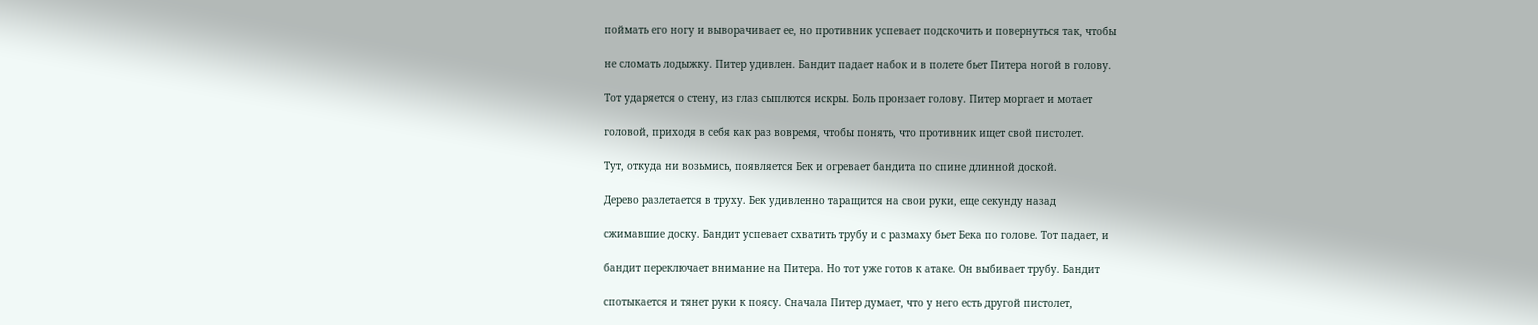поймать его ногу и выворачивает ее, но противник успевает подскочить и повернуться так, чтобы

не сломать лодыжку. Питер удивлен. Бандит падает набок и в полете бьет Питера ногой в голову.

Тот ударяется о стену, из глаз сыплются искры. Боль пронзает голову. Питер моргает и мотает

головой, приходя в себя как раз вовремя, чтобы понять, что противник ищет свой пистолет.

Тут, откуда ни возьмись, появляется Бек и огревает бандита по спине длинной доской.

Дерево разлетается в труху. Бек удивленно таращится на свои руки, еще секунду назад

сжимавшие доску. Бандит успевает схватить трубу и с размаху бьет Бека по голове. Тот падает, и

бандит переключает внимание на Питера. Но тот уже готов к атаке. Он выбивает трубу. Бандит

спотыкается и тянет руки к поясу. Сначала Питер думает, что у него есть другой пистолет,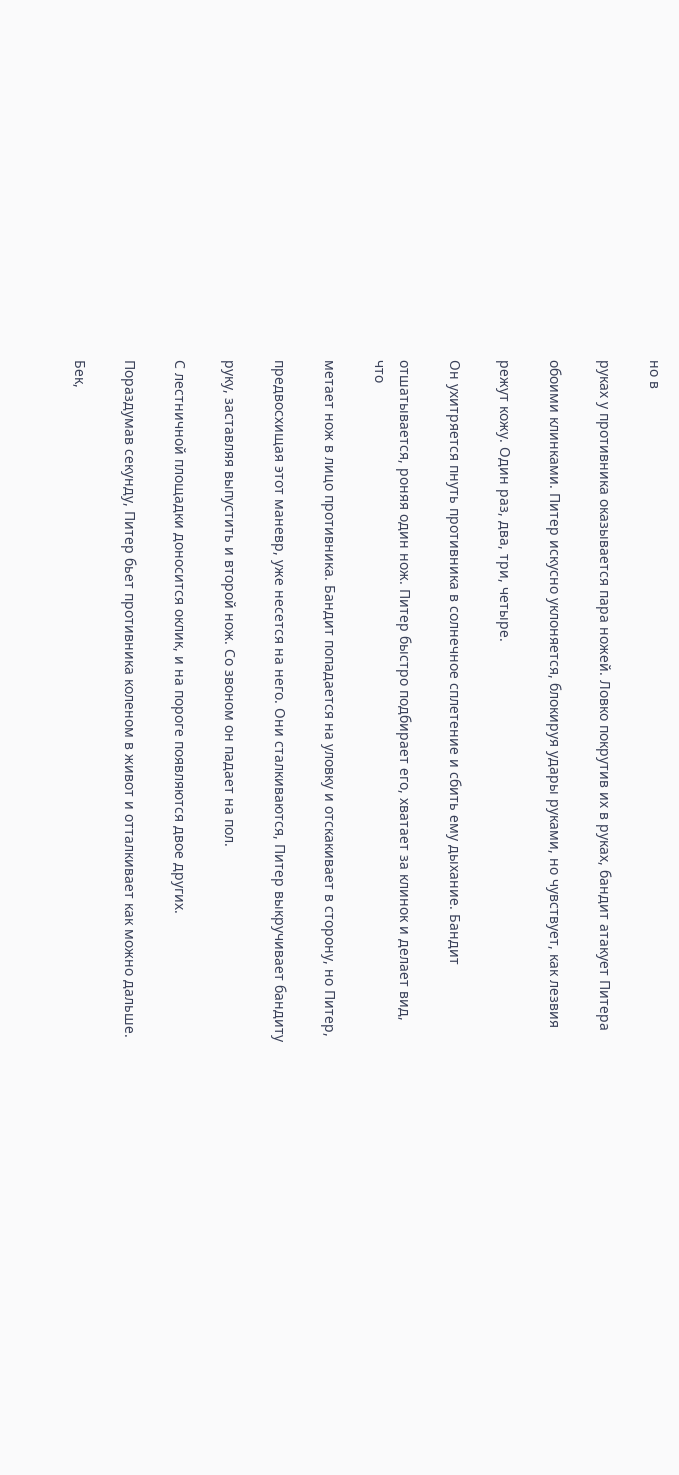но в

руках у противника оказывается пара ножей. Ловко покрутив их в руках, бандит атакует Питера

обоими клинками. Питер искусно уклоняется, блокируя удары руками, но чувствует, как лезвия

режут кожу. Один раз, два, три, четыре.

Он ухитряется пнуть противника в солнечное сплетение и сбить ему дыхание. Бандит

отшатывается, роняя один нож. Питер быстро подбирает его, хватает за клинок и делает вид, что

метает нож в лицо противника. Бандит попадается на уловку и отскакивает в сторону, но Питер,

предвосхищая этот маневр, уже несется на него. Они сталкиваются, Питер выкручивает бандиту

руку, заставляя выпустить и второй нож. Со звоном он падает на пол.

С лестничной площадки доносится оклик, и на пороге появляются двое других.

Пораздумав секунду, Питер бьет противника коленом в живот и отталкивает как можно дальше.

Бек,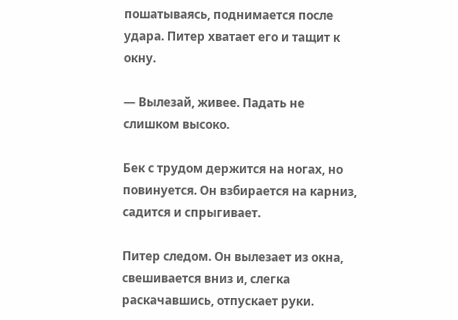пошатываясь, поднимается после удара. Питер хватает его и тащит к окну.

— Вылезай, живее. Падать не слишком высоко.

Бек с трудом держится на ногах, но повинуется. Он взбирается на карниз, садится и спрыгивает.

Питер следом. Он вылезает из окна, свешивается вниз и, слегка раскачавшись, отпускает руки.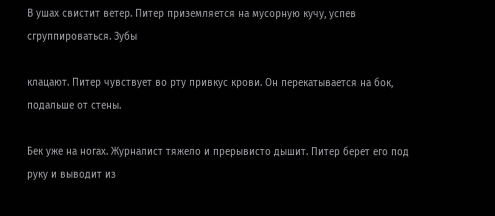В ушах свистит ветер. Питер приземляется на мусорную кучу, успев сгруппироваться. Зубы

клацают. Питер чувствует во рту привкус крови. Он перекатывается на бок, подальше от стены.

Бек уже на ногах. Журналист тяжело и прерывисто дышит. Питер берет его под руку и выводит из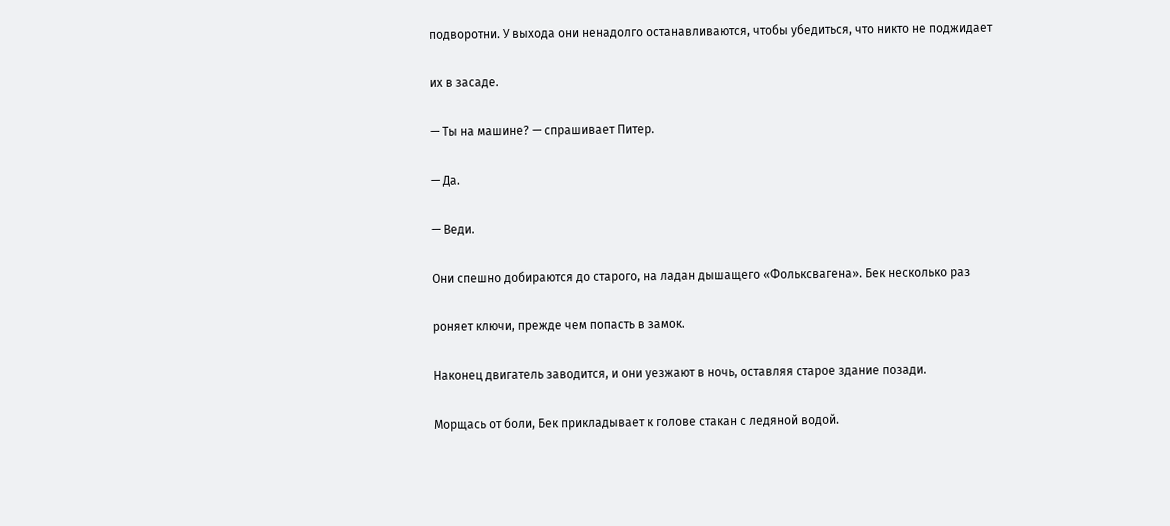подворотни. У выхода они ненадолго останавливаются, чтобы убедиться, что никто не поджидает

их в засаде.

— Ты на машине? — спрашивает Питер.

— Да.

— Веди.

Они спешно добираются до старого, на ладан дышащего «Фольксвагена». Бек несколько раз

роняет ключи, прежде чем попасть в замок.

Наконец двигатель заводится, и они уезжают в ночь, оставляя старое здание позади.

Морщась от боли, Бек прикладывает к голове стакан с ледяной водой.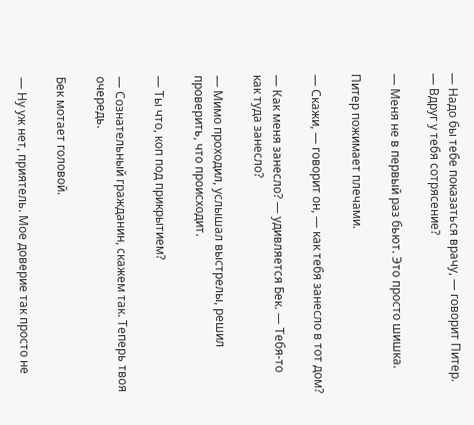— Надо бы тебе показаться врачу, — говорит Питер. — Вдруг у тебя сотрясение?

— Меня не в первый раз бьют. Это просто шишка.

Питер пожимает плечами.

— Скажи, — говорит он, — как тебя занесло в тот дом?

— Как меня занесло? — удивляется Бек. — Тебя-то как туда занесло?

— Мимо проходил, услышал выстрелы, решил проверить, что происходит.

— Ты что, коп под прикрытием?

— Сознательный гражданин, скажем так. Теперь твоя очередь.

Бек мотает головой.

— Ну уж нет, приятель. Мое доверие так просто не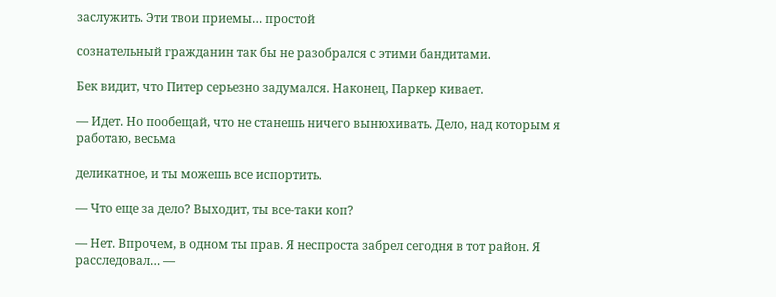заслужить. Эти твои приемы… простой

сознательный гражданин так бы не разобрался с этими бандитами.

Бек видит, что Питер серьезно задумался. Наконец, Паркер кивает.

— Идет. Но пообещай, что не станешь ничего вынюхивать. Дело, над которым я работаю, весьма

деликатное, и ты можешь все испортить.

— Что еще за дело? Выходит, ты все-таки коп?

— Нет. Впрочем, в одном ты прав. Я неспроста забрел сегодня в тот район. Я расследовал… —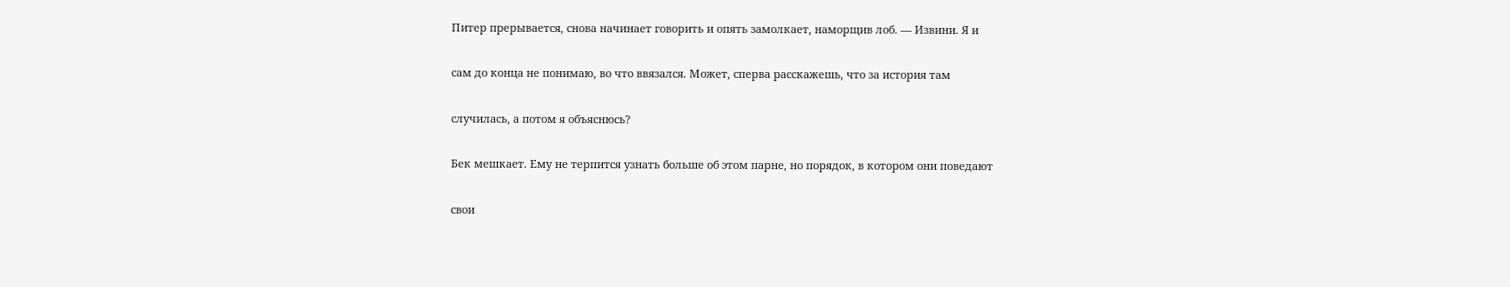Питер прерывается, снова начинает говорить и опять замолкает, наморщив лоб. — Извини. Я и

сам до конца не понимаю, во что ввязался. Может, сперва расскажешь, что за история там

случилась, а потом я объяснюсь?

Бек мешкает. Ему не терпится узнать больше об этом парне, но порядок, в котором они поведают

свои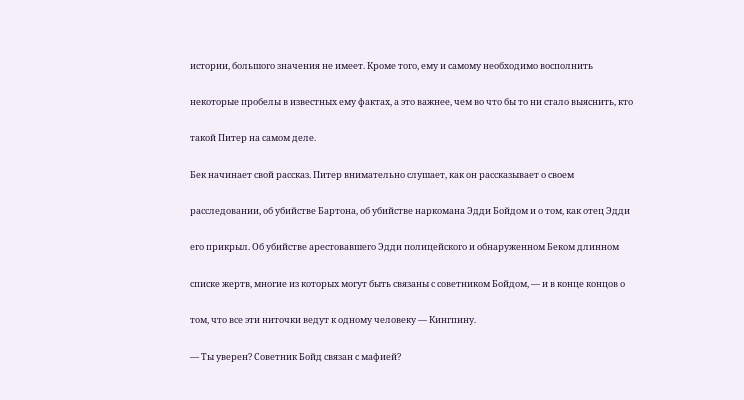истории, большого значения не имеет. Кроме того, ему и самому необходимо восполнить

некоторые пробелы в известных ему фактах, а это важнее, чем во что бы то ни стало выяснить, кто

такой Питер на самом деле.

Бек начинает свой рассказ. Питер внимательно слушает, как он рассказывает о своем

расследовании, об убийстве Бартона, об убийстве наркомана Эдди Бойдом и о том, как отец Эдди

его прикрыл. Об убийстве арестовавшего Эдди полицейского и обнаруженном Беком длинном

списке жертв, многие из которых могут быть связаны с советником Бойдом, — и в конце концов о

том, что все эти ниточки ведут к одному человеку — Кингпину.

— Ты уверен? Советник Бойд связан с мафией?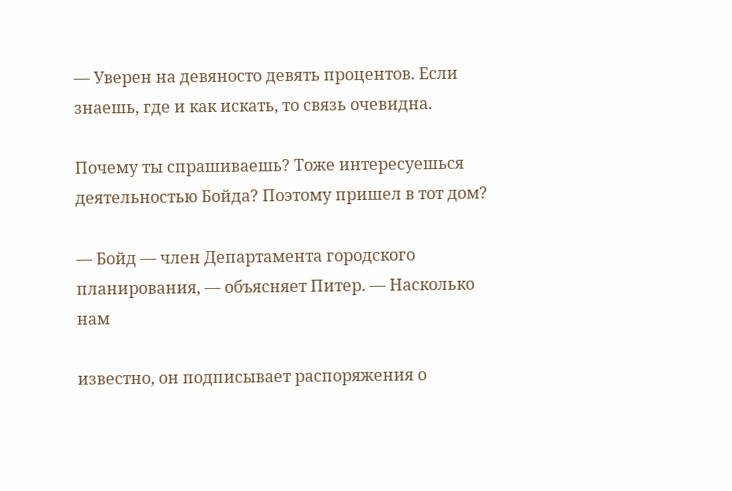— Уверен на девяносто девять процентов. Если знаешь, где и как искать, то связь очевидна.

Почему ты спрашиваешь? Тоже интересуешься деятельностью Бойда? Поэтому пришел в тот дом?

— Бойд — член Департамента городского планирования, — объясняет Питер. — Насколько нам

известно, он подписывает распоряжения о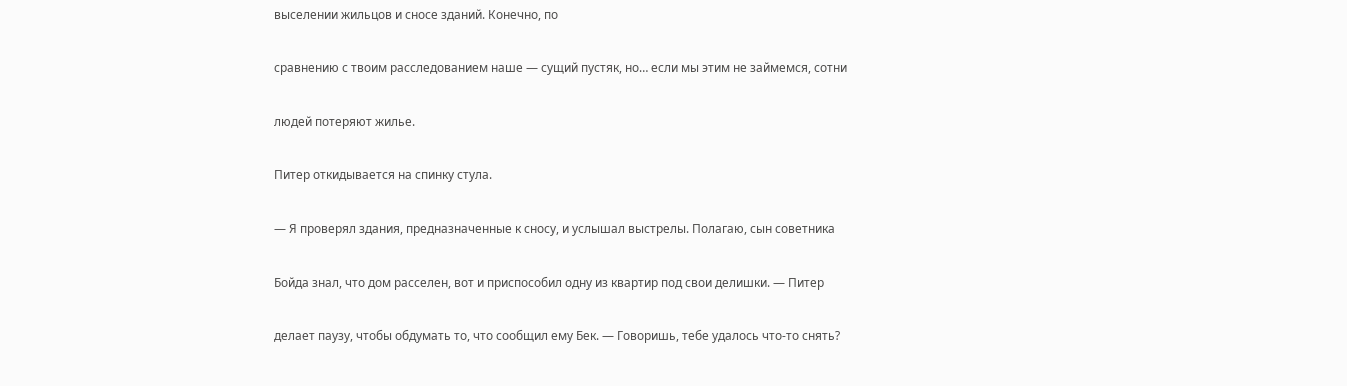выселении жильцов и сносе зданий. Конечно, по

сравнению с твоим расследованием наше — сущий пустяк, но… если мы этим не займемся, сотни

людей потеряют жилье.

Питер откидывается на спинку стула.

— Я проверял здания, предназначенные к сносу, и услышал выстрелы. Полагаю, сын советника

Бойда знал, что дом расселен, вот и приспособил одну из квартир под свои делишки. — Питер

делает паузу, чтобы обдумать то, что сообщил ему Бек. — Говоришь, тебе удалось что-то снять?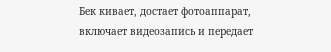Бек кивает, достает фотоаппарат, включает видеозапись и передает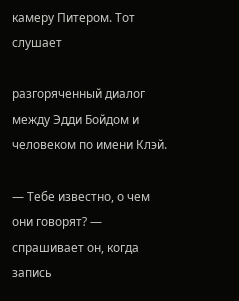камеру Питером. Тот слушает

разгоряченный диалог между Эдди Бойдом и человеком по имени Клэй.

— Тебе известно, о чем они говорят? — спрашивает он, когда запись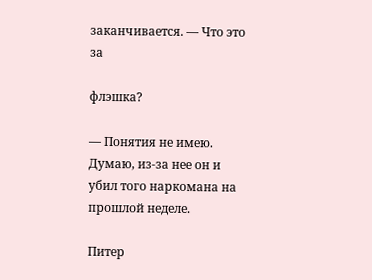заканчивается. — Что это за

флэшка?

— Понятия не имею. Думаю, из-за нее он и убил того наркомана на прошлой неделе.

Питер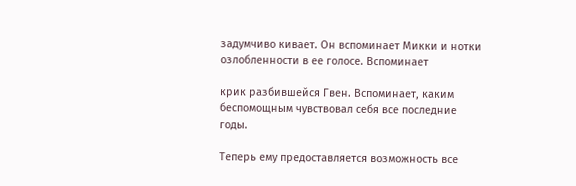задумчиво кивает. Он вспоминает Микки и нотки озлобленности в ее голосе. Вспоминает

крик разбившейся Гвен. Вспоминает, каким беспомощным чувствовал себя все последние годы.

Теперь ему предоставляется возможность все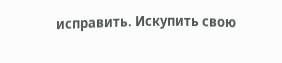исправить. Искупить свою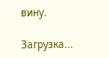вину.

Загрузка...